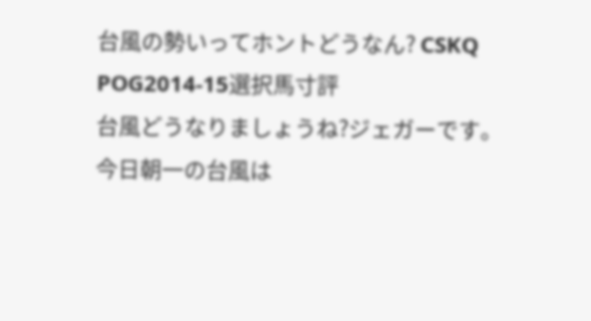台風の勢いってホントどうなん? CSKQ POG2014-15選択馬寸評
台風どうなりましょうね?ジェガーです。
今日朝一の台風は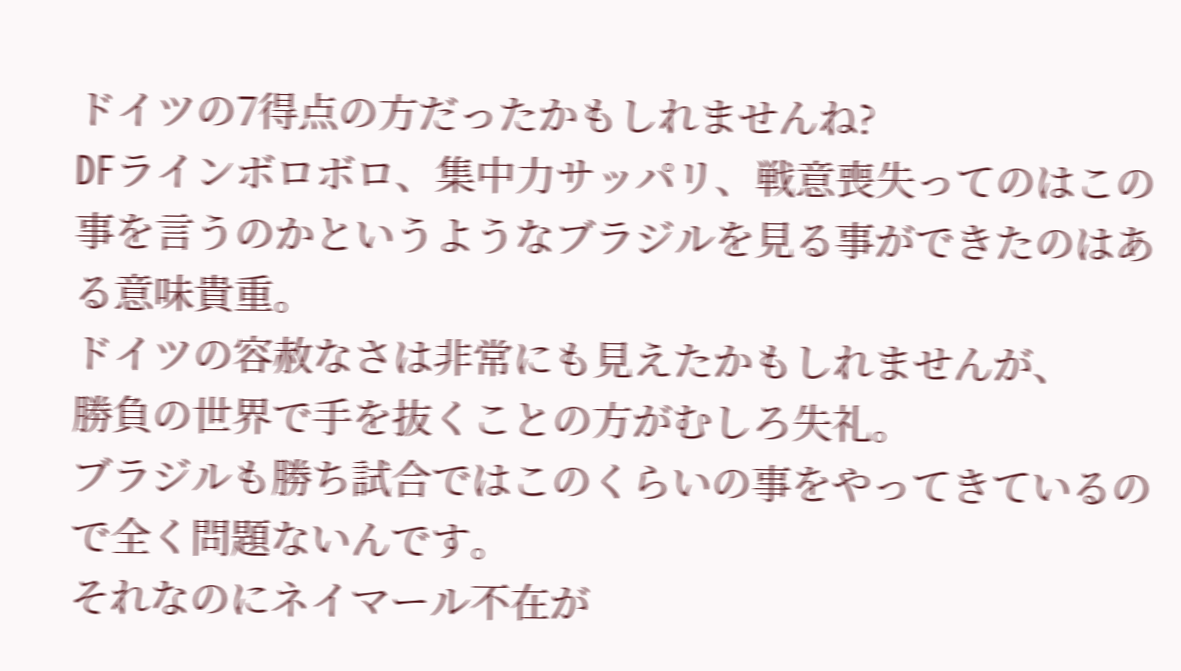ドイツの7得点の方だったかもしれませんね?
DFラインボロボロ、集中力サッパリ、戦意喪失ってのはこの事を言うのかというようなブラジルを見る事ができたのはある意味貴重。
ドイツの容赦なさは非常にも見えたかもしれませんが、
勝負の世界で手を抜くことの方がむしろ失礼。
ブラジルも勝ち試合ではこのくらいの事をやってきているので全く問題ないんです。
それなのにネイマール不在が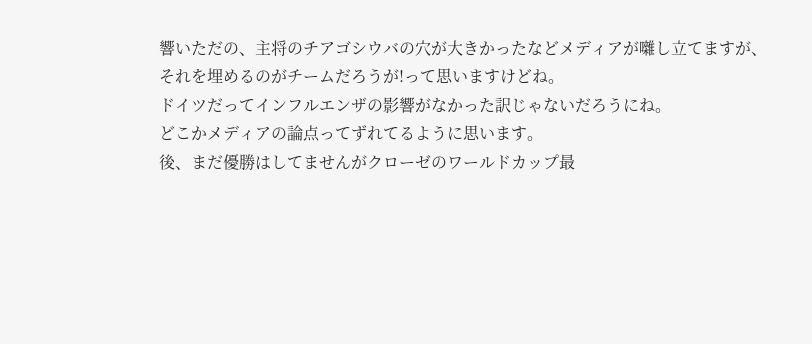響いただの、主将のチアゴシウバの穴が大きかったなどメディアが囃し立てますが、
それを埋めるのがチームだろうが!って思いますけどね。
ドイツだってインフルエンザの影響がなかった訳じゃないだろうにね。
どこかメディアの論点ってずれてるように思います。
後、まだ優勝はしてませんがクローゼのワールドカップ最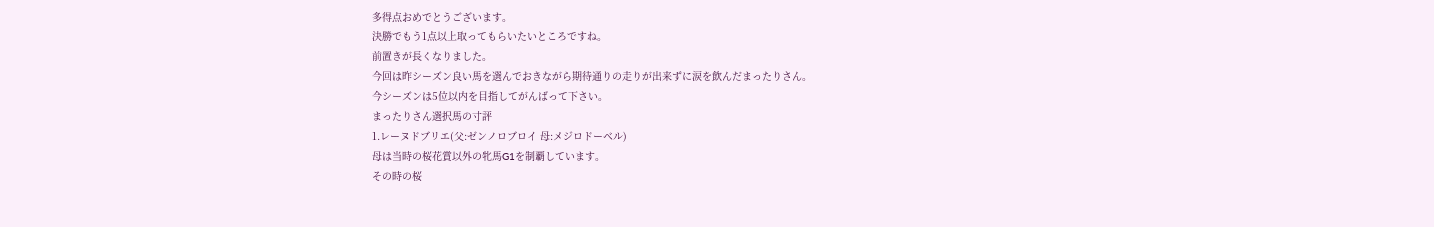多得点おめでとうございます。
決勝でもう1点以上取ってもらいたいところですね。
前置きが長くなりました。
今回は昨シーズン良い馬を選んでおきながら期待通りの走りが出来ずに涙を飲んだまったりさん。
今シーズンは5位以内を目指してがんばって下さい。
まったりさん選択馬の寸評
1.レーヌドブリエ(父:ゼンノロブロイ 母:メジロドーベル)
母は当時の桜花賞以外の牝馬G1を制覇しています。
その時の桜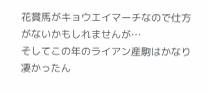花賞馬がキョウエイマーチなので仕方がないかもしれませんが…
そしてこの年のライアン産駒はかなり凄かったん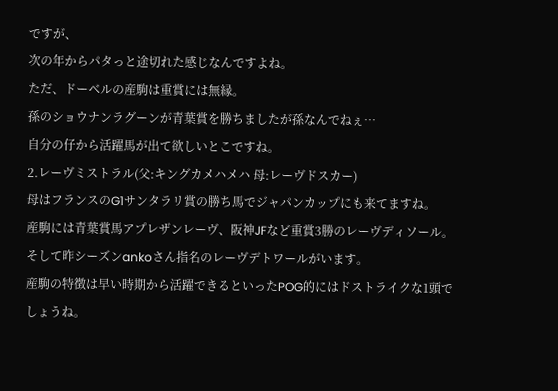ですが、
次の年からパタっと途切れた感じなんですよね。
ただ、ドーベルの産駒は重賞には無縁。
孫のショウナンラグーンが青葉賞を勝ちましたが孫なんでねぇ…
自分の仔から活躍馬が出て欲しいとこですね。
2.レーヴミストラル(父:キングカメハメハ 母:レーヴドスカー)
母はフランスのG1サンタラリ賞の勝ち馬でジャパンカップにも来てますね。
産駒には青葉賞馬アプレザンレーヴ、阪神JFなど重賞3勝のレーヴディソール。
そして昨シーズンankoさん指名のレーヴデトワールがいます。
産駒の特徴は早い時期から活躍できるといったPOG的にはドストライクな1頭でしょうね。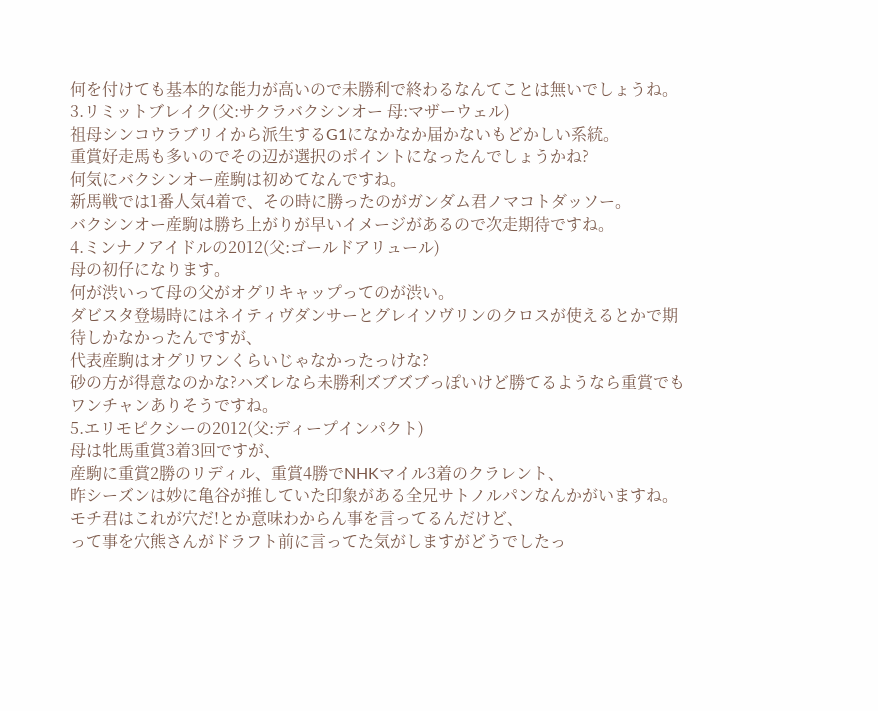何を付けても基本的な能力が高いので未勝利で終わるなんてことは無いでしょうね。
3.リミットブレイク(父:サクラバクシンオー 母:マザーウェル)
祖母シンコウラブリイから派生するG1になかなか届かないもどかしい系統。
重賞好走馬も多いのでその辺が選択のポイントになったんでしょうかね?
何気にバクシンオー産駒は初めてなんですね。
新馬戦では1番人気4着で、その時に勝ったのがガンダム君ノマコトダッソー。
バクシンオー産駒は勝ち上がりが早いイメージがあるので次走期待ですね。
4.ミンナノアイドルの2012(父:ゴールドアリュール)
母の初仔になります。
何が渋いって母の父がオグリキャップってのが渋い。
ダビスタ登場時にはネイティヴダンサーとグレイソヴリンのクロスが使えるとかで期待しかなかったんですが、
代表産駒はオグリワンくらいじゃなかったっけな?
砂の方が得意なのかな?ハズレなら未勝利ズブズブっぽいけど勝てるようなら重賞でもワンチャンありそうですね。
5.エリモピクシーの2012(父:ディープインパクト)
母は牝馬重賞3着3回ですが、
産駒に重賞2勝のリディル、重賞4勝でNHKマイル3着のクラレント、
昨シーズンは妙に亀谷が推していた印象がある全兄サトノルパンなんかがいますね。
モチ君はこれが穴だ!とか意味わからん事を言ってるんだけど、
って事を穴熊さんがドラフト前に言ってた気がしますがどうでしたっ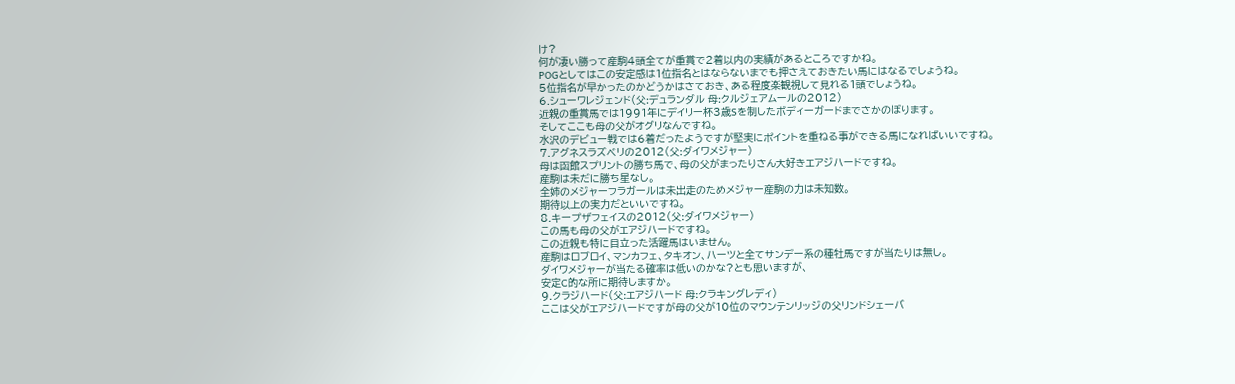け?
何が凄い勝って産駒4頭全てが重賞で2着以内の実績があるところですかね。
POGとしてはこの安定感は1位指名とはならないまでも押さえておきたい馬にはなるでしょうね。
5位指名が早かったのかどうかはさておき、ある程度楽観視して見れる1頭でしょうね。
6.シューワレジェンド(父:デュランダル 母:クルジェアムールの2012)
近親の重賞馬では1991年にデイリー杯3歳Sを制したボディーガードまでさかのぼります。
そしてここも母の父がオグリなんですね。
水沢のデビュー戦では6着だったようですが堅実にポイントを重ねる事ができる馬になればいいですね。
7.アグネスラズベリの2012(父:ダイワメジャー)
母は函館スプリントの勝ち馬で、母の父がまったりさん大好きエアジハードですね。
産駒は未だに勝ち星なし。
全姉のメジャーフラガールは未出走のためメジャー産駒の力は未知数。
期待以上の実力だといいですね。
8.キープザフェイスの2012(父:ダイワメジャー)
この馬も母の父がエアジハードですね。
この近親も特に目立った活躍馬はいません。
産駒はロブロイ、マンカフェ、タキオン、ハーツと全てサンデー系の種牡馬ですが当たりは無し。
ダイワメジャーが当たる確率は低いのかな?とも思いますが、
安定C的な所に期待しますか。
9.クラジハード(父:エアジハード 母:クラキングレディ)
ここは父がエアジハードですが母の父が10位のマウンテンリッジの父リンドシェーバ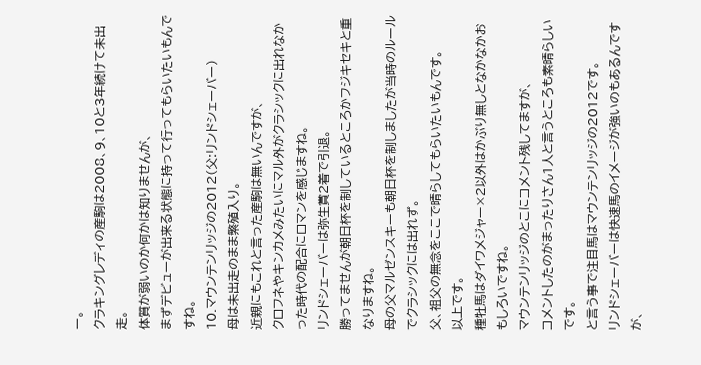ー。
クラキングレディの産駒は2008、9、10と3年続けて未出走。
体質が弱いのか何かは知りませんが、
まずデビューが出来る状態に持って行ってもらいたいもんですね。
10.マウンテンリッジの2012(父:リンドシェーバー)
母は未出走のまま繁殖入り。
近親にもこれと言った産駒は無いんですが、
クロフネやキンカメみたいにマル外がクラシックに出れなかった時代の配合にロマンを感じますね。
リンドシェーバーは弥生賞2着で引退。
勝ってませんが朝日杯を制しているところかフジキセキと重なりますね。
母の父マルゼンスキーも朝日杯を制しましたが当時のルールでクラシックには出れず。
父、祖父の無念をここで晴らしてもらいたいもんです。
以上です。
種牡馬はダイワメジャー×2以外はかぶり無しとなかなかおもしろいですね。
マウンテンリッジのとこにコメント残してますが、
コメントしたのがまったりさん1人と言うところも素晴らしいです。
と言う事で注目馬はマウンテンリッジの2012です。
リンドシェーバーは快速馬のイメージが強いのもあるんですが、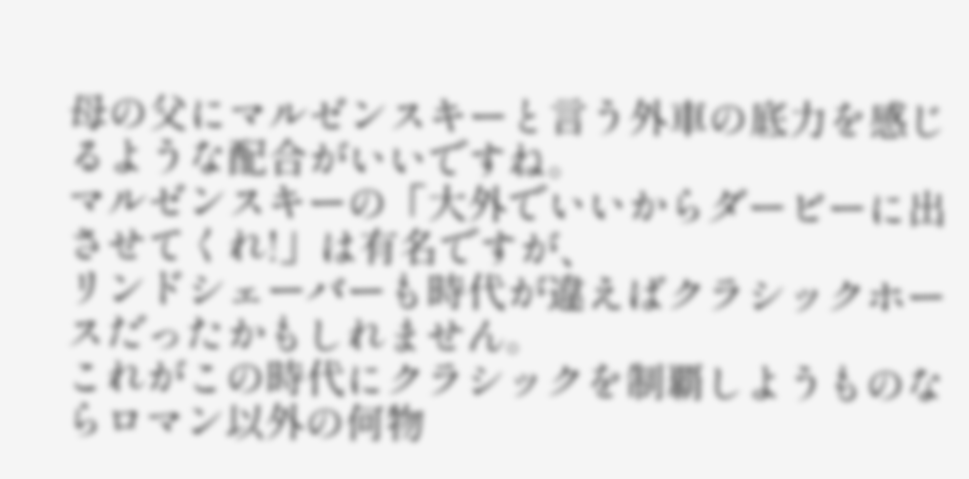母の父にマルゼンスキーと言う外車の底力を感じるような配合がいいですね。
マルゼンスキーの「大外でいいからダービーに出させてくれ!」は有名ですが、
リンドシェーバーも時代が違えばクラシックホースだったかもしれません。
これがこの時代にクラシックを制覇しようものならロマン以外の何物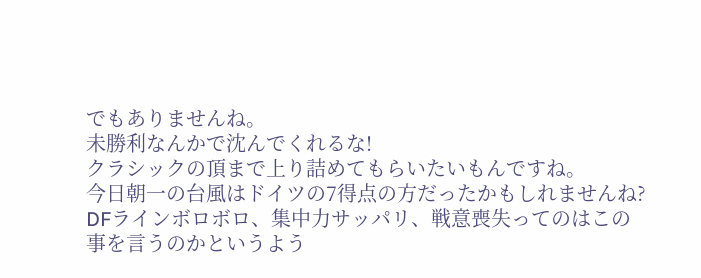でもありませんね。
未勝利なんかで沈んでくれるな!
クラシックの頂まで上り詰めてもらいたいもんですね。
今日朝一の台風はドイツの7得点の方だったかもしれませんね?
DFラインボロボロ、集中力サッパリ、戦意喪失ってのはこの事を言うのかというよう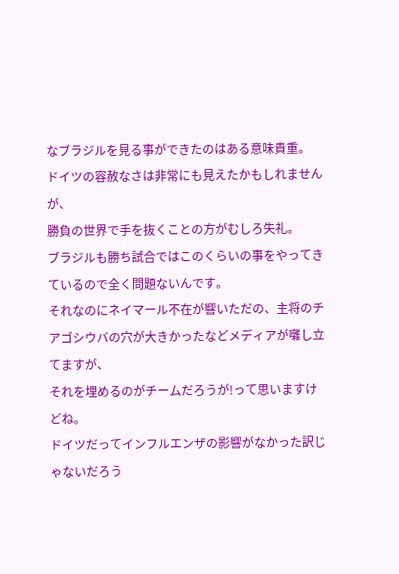なブラジルを見る事ができたのはある意味貴重。
ドイツの容赦なさは非常にも見えたかもしれませんが、
勝負の世界で手を抜くことの方がむしろ失礼。
ブラジルも勝ち試合ではこのくらいの事をやってきているので全く問題ないんです。
それなのにネイマール不在が響いただの、主将のチアゴシウバの穴が大きかったなどメディアが囃し立てますが、
それを埋めるのがチームだろうが!って思いますけどね。
ドイツだってインフルエンザの影響がなかった訳じゃないだろう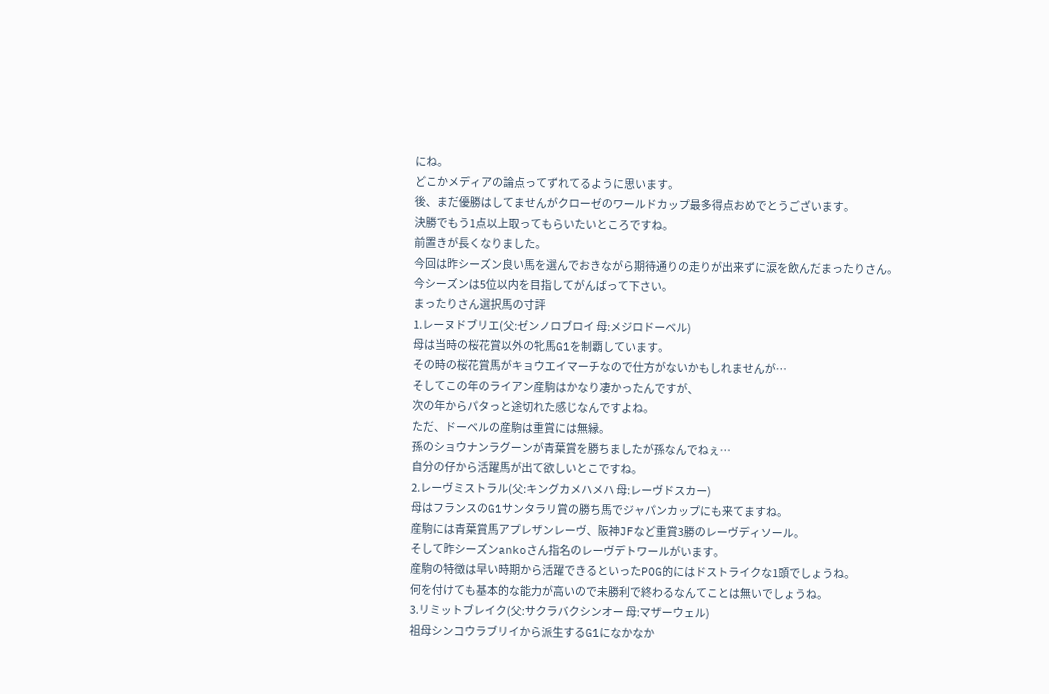にね。
どこかメディアの論点ってずれてるように思います。
後、まだ優勝はしてませんがクローゼのワールドカップ最多得点おめでとうございます。
決勝でもう1点以上取ってもらいたいところですね。
前置きが長くなりました。
今回は昨シーズン良い馬を選んでおきながら期待通りの走りが出来ずに涙を飲んだまったりさん。
今シーズンは5位以内を目指してがんばって下さい。
まったりさん選択馬の寸評
1.レーヌドブリエ(父:ゼンノロブロイ 母:メジロドーベル)
母は当時の桜花賞以外の牝馬G1を制覇しています。
その時の桜花賞馬がキョウエイマーチなので仕方がないかもしれませんが…
そしてこの年のライアン産駒はかなり凄かったんですが、
次の年からパタっと途切れた感じなんですよね。
ただ、ドーベルの産駒は重賞には無縁。
孫のショウナンラグーンが青葉賞を勝ちましたが孫なんでねぇ…
自分の仔から活躍馬が出て欲しいとこですね。
2.レーヴミストラル(父:キングカメハメハ 母:レーヴドスカー)
母はフランスのG1サンタラリ賞の勝ち馬でジャパンカップにも来てますね。
産駒には青葉賞馬アプレザンレーヴ、阪神JFなど重賞3勝のレーヴディソール。
そして昨シーズンankoさん指名のレーヴデトワールがいます。
産駒の特徴は早い時期から活躍できるといったPOG的にはドストライクな1頭でしょうね。
何を付けても基本的な能力が高いので未勝利で終わるなんてことは無いでしょうね。
3.リミットブレイク(父:サクラバクシンオー 母:マザーウェル)
祖母シンコウラブリイから派生するG1になかなか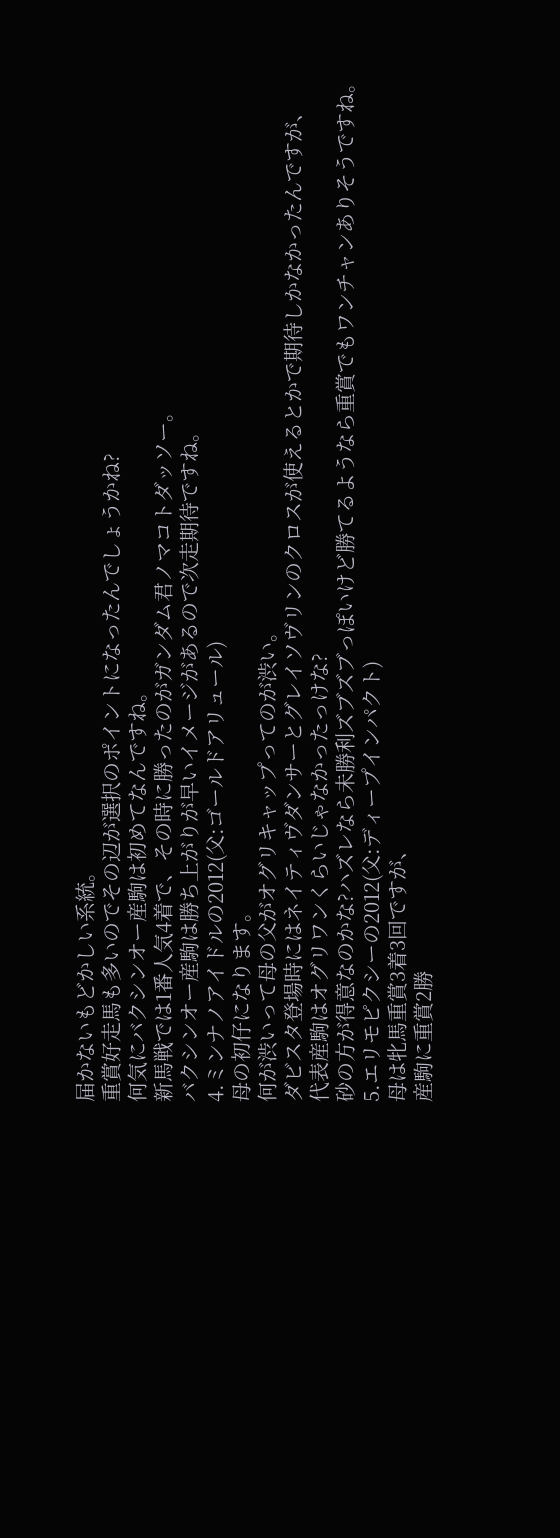届かないもどかしい系統。
重賞好走馬も多いのでその辺が選択のポイントになったんでしょうかね?
何気にバクシンオー産駒は初めてなんですね。
新馬戦では1番人気4着で、その時に勝ったのがガンダム君ノマコトダッソー。
バクシンオー産駒は勝ち上がりが早いイメージがあるので次走期待ですね。
4.ミンナノアイドルの2012(父:ゴールドアリュール)
母の初仔になります。
何が渋いって母の父がオグリキャップってのが渋い。
ダビスタ登場時にはネイティヴダンサーとグレイソヴリンのクロスが使えるとかで期待しかなかったんですが、
代表産駒はオグリワンくらいじゃなかったっけな?
砂の方が得意なのかな?ハズレなら未勝利ズブズブっぽいけど勝てるようなら重賞でもワンチャンありそうですね。
5.エリモピクシーの2012(父:ディープインパクト)
母は牝馬重賞3着3回ですが、
産駒に重賞2勝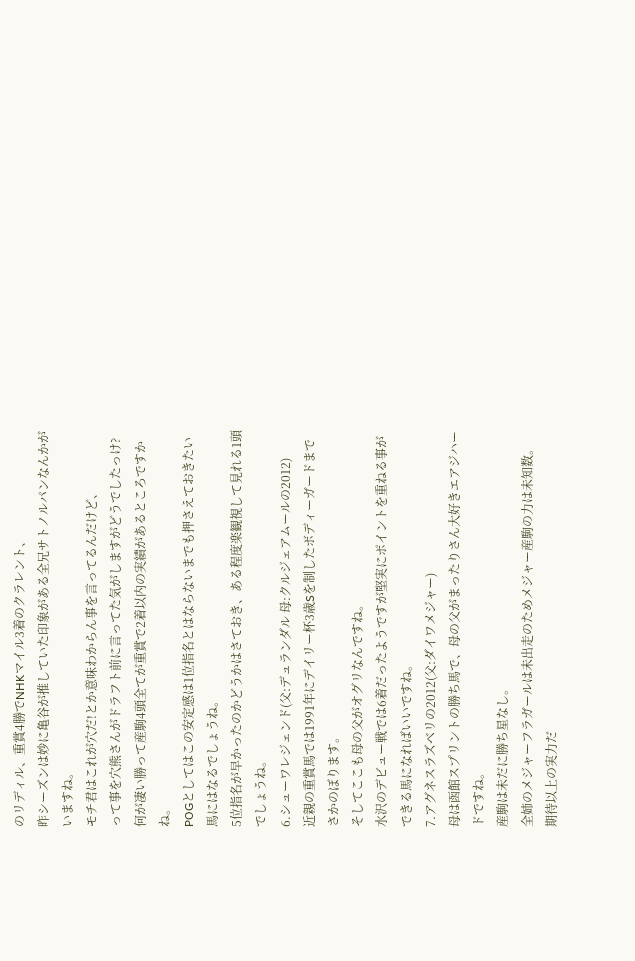のリディル、重賞4勝でNHKマイル3着のクラレント、
昨シーズンは妙に亀谷が推していた印象がある全兄サトノルパンなんかがいますね。
モチ君はこれが穴だ!とか意味わからん事を言ってるんだけど、
って事を穴熊さんがドラフト前に言ってた気がしますがどうでしたっけ?
何が凄い勝って産駒4頭全てが重賞で2着以内の実績があるところですかね。
POGとしてはこの安定感は1位指名とはならないまでも押さえておきたい馬にはなるでしょうね。
5位指名が早かったのかどうかはさておき、ある程度楽観視して見れる1頭でしょうね。
6.シューワレジェンド(父:デュランダル 母:クルジェアムールの2012)
近親の重賞馬では1991年にデイリー杯3歳Sを制したボディーガードまでさかのぼります。
そしてここも母の父がオグリなんですね。
水沢のデビュー戦では6着だったようですが堅実にポイントを重ねる事ができる馬になればいいですね。
7.アグネスラズベリの2012(父:ダイワメジャー)
母は函館スプリントの勝ち馬で、母の父がまったりさん大好きエアジハードですね。
産駒は未だに勝ち星なし。
全姉のメジャーフラガールは未出走のためメジャー産駒の力は未知数。
期待以上の実力だ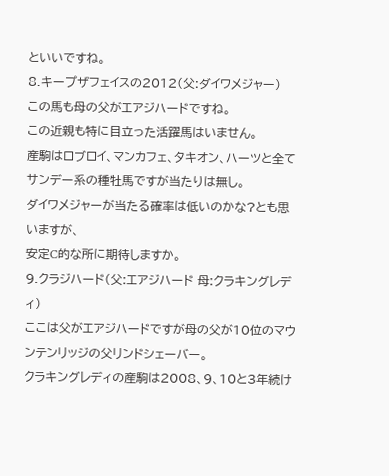といいですね。
8.キープザフェイスの2012(父:ダイワメジャー)
この馬も母の父がエアジハードですね。
この近親も特に目立った活躍馬はいません。
産駒はロブロイ、マンカフェ、タキオン、ハーツと全てサンデー系の種牡馬ですが当たりは無し。
ダイワメジャーが当たる確率は低いのかな?とも思いますが、
安定C的な所に期待しますか。
9.クラジハード(父:エアジハード 母:クラキングレディ)
ここは父がエアジハードですが母の父が10位のマウンテンリッジの父リンドシェーバー。
クラキングレディの産駒は2008、9、10と3年続け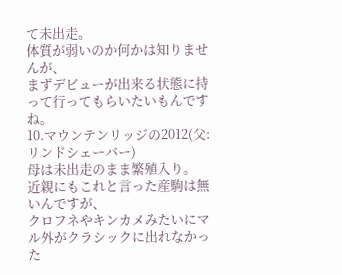て未出走。
体質が弱いのか何かは知りませんが、
まずデビューが出来る状態に持って行ってもらいたいもんですね。
10.マウンテンリッジの2012(父:リンドシェーバー)
母は未出走のまま繁殖入り。
近親にもこれと言った産駒は無いんですが、
クロフネやキンカメみたいにマル外がクラシックに出れなかった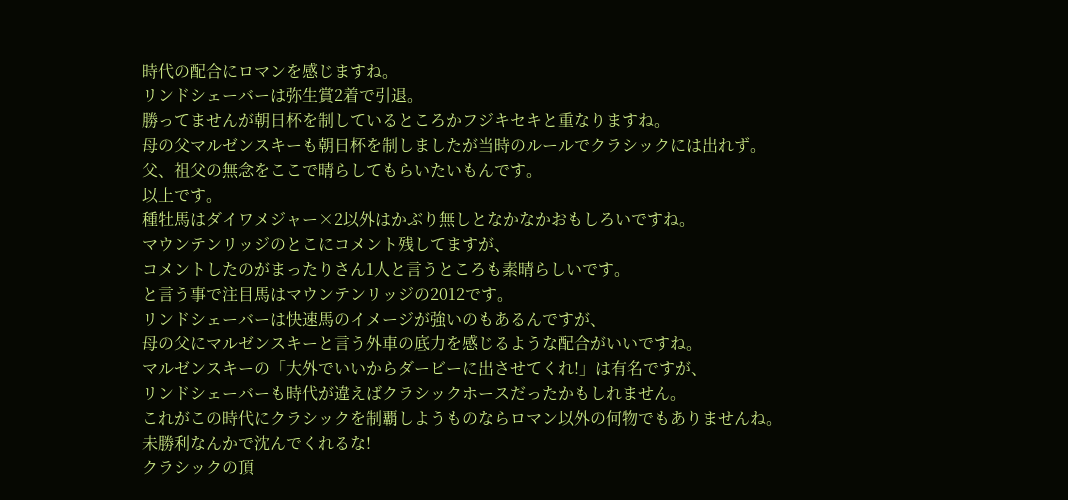時代の配合にロマンを感じますね。
リンドシェーバーは弥生賞2着で引退。
勝ってませんが朝日杯を制しているところかフジキセキと重なりますね。
母の父マルゼンスキーも朝日杯を制しましたが当時のルールでクラシックには出れず。
父、祖父の無念をここで晴らしてもらいたいもんです。
以上です。
種牡馬はダイワメジャー×2以外はかぶり無しとなかなかおもしろいですね。
マウンテンリッジのとこにコメント残してますが、
コメントしたのがまったりさん1人と言うところも素晴らしいです。
と言う事で注目馬はマウンテンリッジの2012です。
リンドシェーバーは快速馬のイメージが強いのもあるんですが、
母の父にマルゼンスキーと言う外車の底力を感じるような配合がいいですね。
マルゼンスキーの「大外でいいからダービーに出させてくれ!」は有名ですが、
リンドシェーバーも時代が違えばクラシックホースだったかもしれません。
これがこの時代にクラシックを制覇しようものならロマン以外の何物でもありませんね。
未勝利なんかで沈んでくれるな!
クラシックの頂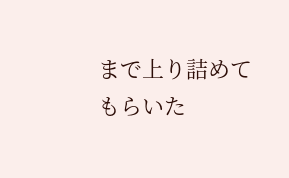まで上り詰めてもらいた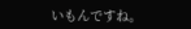いもんですね。